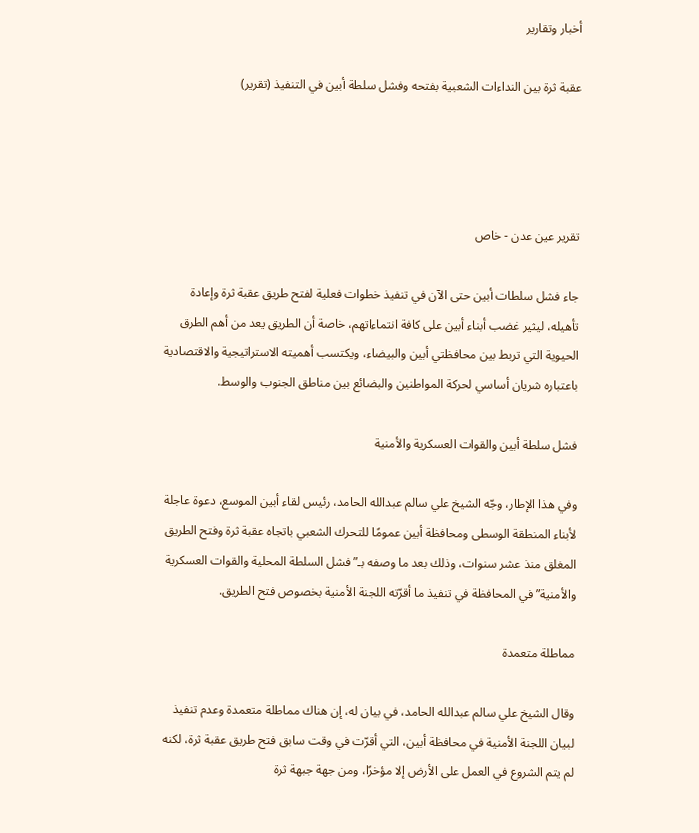أخبار وتقارير

عقبة ثرة بين النداءات الشعبية بفتحه وفشل سلطة أبين في التنفيذ (تقرير)




تقرير عين عدن - خاص

جاء فشل سلطات أبين حتى الآن في تنفيذ خطوات فعلية لفتح طريق عقبة ثرة وإعادة تأهيله، ليثير غضب أبناء أبين على كافة انتماءاتهم، خاصة أن الطريق يعد من أهم الطرق الحيوية التي تربط بين محافظتي أبين والبيضاء، ويكتسب أهميته الاستراتيجية والاقتصادية باعتباره شريان أساسي لحركة المواطنين والبضائع بين مناطق الجنوب والوسط.

فشل سلطة أبين والقوات العسكرية والأمنية

وفي هذا الإطار، وجّه الشيخ علي سالم عبدالله الحامد، رئيس لقاء أبين الموسع، دعوة عاجلة لأبناء المنطقة الوسطى ومحافظة أبين عمومًا للتحرك الشعبي باتجاه عقبة ثرة وفتح الطريق المغلق منذ عشر سنوات، وذلك بعد ما وصفه بـ”فشل السلطة المحلية والقوات العسكرية والأمنية” في المحافظة في تنفيذ ما أقرّته اللجنة الأمنية بخصوص فتح الطريق.

مماطلة متعمدة

وقال الشيخ علي سالم عبدالله الحامد، في بيان له، إن هناك مماطلة متعمدة وعدم تنفيذ لبيان اللجنة الأمنية في محافظة أبين، التي أقرّت في وقت سابق فتح طريق عقبة ثرة، لكنه لم يتم الشروع في العمل على الأرض إلا مؤخرًا، ومن جهة جبهة ثرة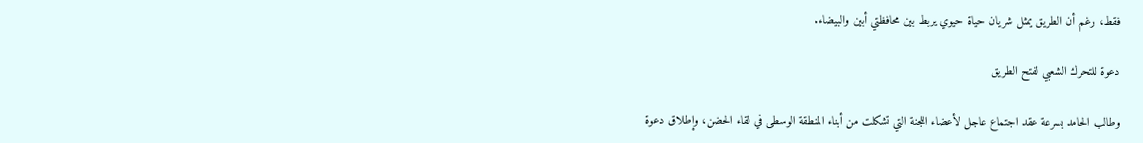فقط، رغم أن الطريق يمثل شريان حياة حيوي يربط بين محافظتي أبين والبيضاء.

دعوة للتحرك الشعبي لفتح الطريق

وطالب الحامد بسرعة عقد اجتماع عاجل لأعضاء اللجنة التي تشكلت من أبناء المنطقة الوسطى في لقاء الحضن، وإطلاق دعوة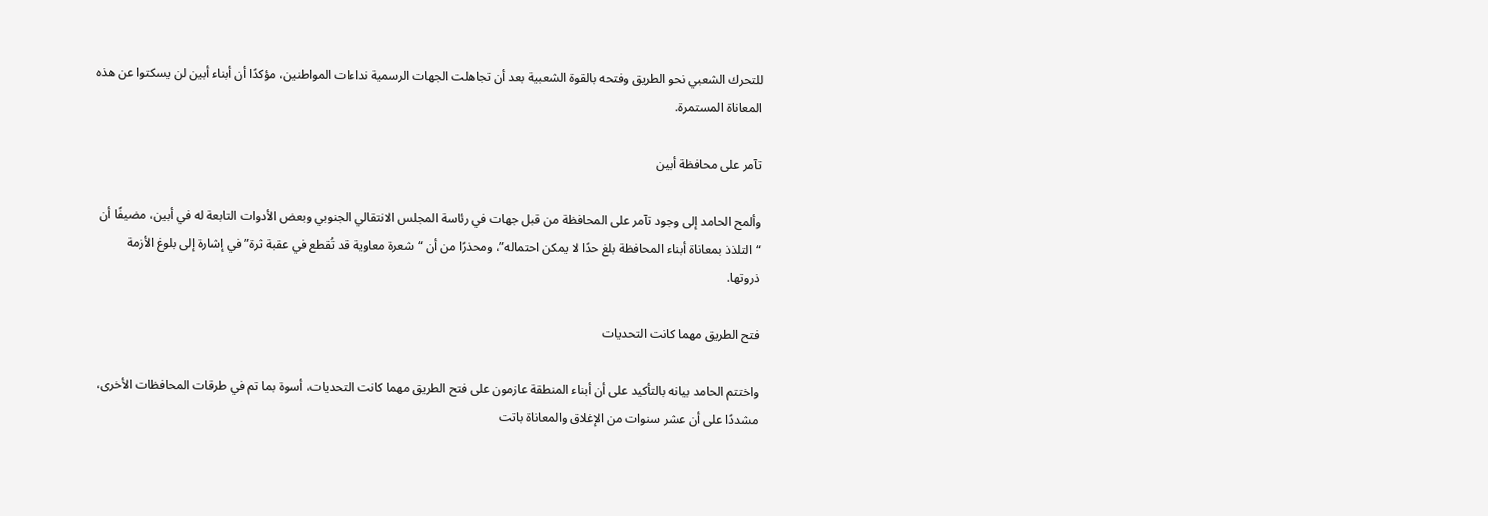للتحرك الشعبي نحو الطريق وفتحه بالقوة الشعبية بعد أن تجاهلت الجهات الرسمية نداءات المواطنين، مؤكدًا أن أبناء أبين لن يسكتوا عن هذه المعاناة المستمرة.

تآمر على محافظة أبين

وألمح الحامد إلى وجود تآمر على المحافظة من قبل جهات في رئاسة المجلس الانتقالي الجنوبي وبعض الأدوات التابعة له في أبين، مضيفًا أن “التلذذ بمعاناة أبناء المحافظة بلغ حدًا لا يمكن احتماله”، ومحذرًا من أن “شعرة معاوية قد تُقطع في عقبة ثرة” في إشارة إلى بلوغ الأزمة ذروتها.

فتح الطريق مهما كانت التحديات

واختتم الحامد بيانه بالتأكيد على أن أبناء المنطقة عازمون على فتح الطريق مهما كانت التحديات، أسوة بما تم في طرقات المحافظات الأخرى، مشددًا على أن عشر سنوات من الإغلاق والمعاناة باتت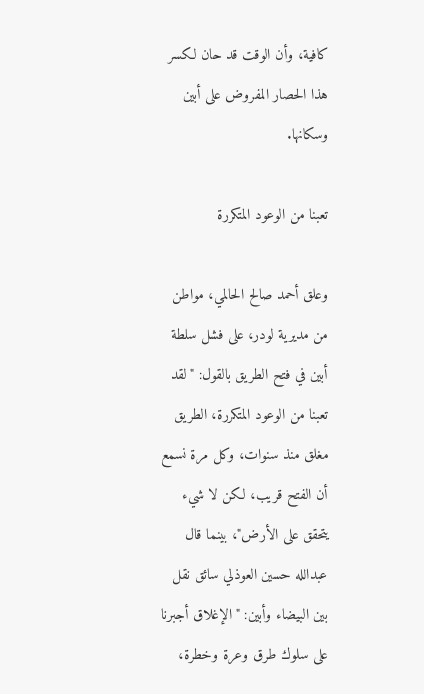كافية، وأن الوقت قد حان لكسر هذا الحصار المفروض على أبين وسكانها.

تعبنا من الوعود المتكررة

وعلق أحمد صالح الحالمي، مواطن من مديرية لودر، على فشل سلطة أبين في فتح الطريق بالقول: "لقد تعبنا من الوعود المتكررة، الطريق مغلق منذ سنوات، وكل مرة نسمع أن الفتح قريب، لكن لا شيء يتحقق على الأرض"، بينما قال عبدالله حسين العوذلي سائق نقل بين البيضاء وأبين: "الإغلاق أجبرنا على سلوك طرق وعرة وخطرة،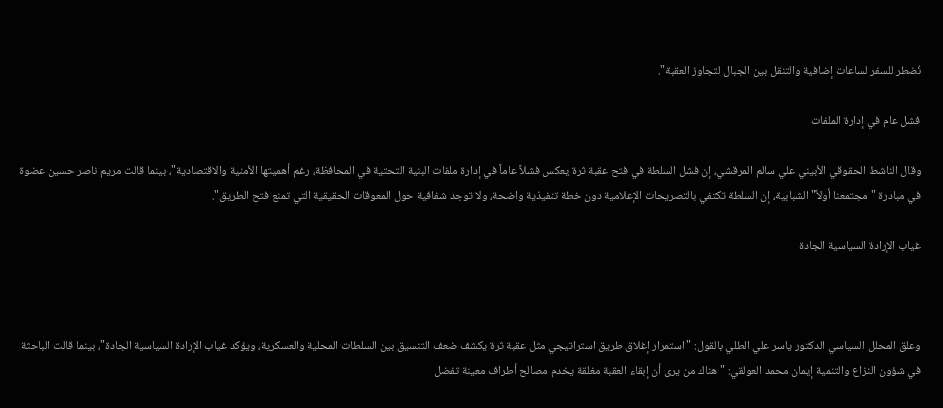نُضطر للسفر لساعات إضافية والتنقل بين الجبال لتجاوز العقبة".

فشل عام في إدارة الملفات

وقال الناشط الحقوقي الأبيني علي سالم المرقشي، إن فشل السلطة في فتح عقبة ثرة يعكس فشلاً عاماً في إدارة ملفات البنية التحتية في المحافظة، رغم أهميتها الأمنية والاقتصادية"، بينما قالت مريم ناصر حسين عضوة في مبادرة "مجتمعنا أولاً" الشبابية، إن السلطة تكتفي بالتصريحات الإعلامية دون خطة تنفيذية واضحة، ولا توجد شفافية حول المعوقات الحقيقية التي تمنع فتح الطريق".

غياب الإرادة السياسية الجادة



وعلق المحلل السياسي الدكتور ياسر علي الطلي بالقول: "استمرار إغلاق طريق استراتيجي مثل عقبة ثرة يكشف ضعف التنسيق بين السلطات المحلية والعسكرية، ويؤكد غياب الإرادة السياسية الجادة"، بينما قالت الباحثة في شؤون النزاع والتنمية إيمان محمد العولقي: "هناك من يرى أن إبقاء العقبة مغلقة يخدم مصالح أطراف معينة تفضل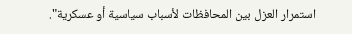استمرار العزل بين المحافظات لأسباب سياسية أو عسكرية".